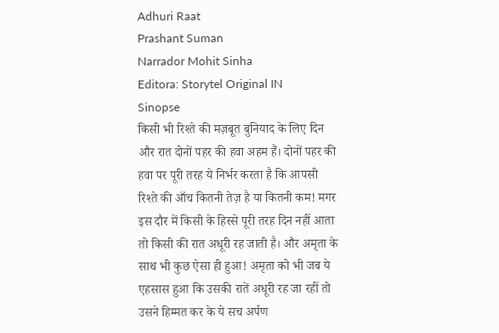Adhuri Raat
Prashant Suman
Narrador Mohit Sinha
Editora: Storytel Original IN
Sinopse
किसी भी रिश्ते की मज़बूत बुनियाद के लिए दिन और रात दोनों पहर की हवा अहम हैं। दोनों पहर की हवा पर पूरी तरह ये निर्भर करता है कि आपसी रिश्ते की आँच कितनी तेज़ है या कितनी कम! मगर इस दौर में किसी के हिस्से पूरी तरह दिन नहीं आता तो किसी की रात अधूरी रह जाती है। और अमृता के साथ भी कुछ ऐसा ही हुआ! अमृता को भी जब ये एहसास हुआ कि उसकी रातें अधूरी रह जा रहीं तो उसने हिम्मत कर के ये सच अर्पण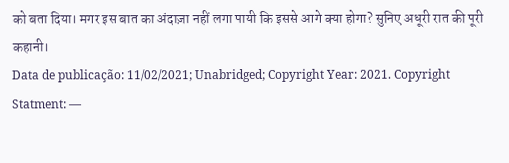को बता दिया। मगर इस बात का अंदाज़ा नहीं लगा पायी कि इससे आगे क्या होगा? सुनिए अधूरी रात की पूरी कहानी।
Data de publicação: 11/02/2021; Unabridged; Copyright Year: 2021. Copyright Statment: —